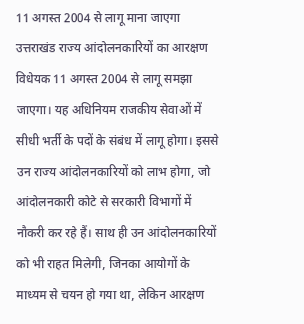11 अगस्त 2004 से लागू माना जाएगा
उत्तराखंड राज्य आंदोलनकारियों का आरक्षण विधेयक 11 अगस्त 2004 से लागू समझा जाएगा। यह अधिनियम राजकीय सेवाओं में सीधी भर्ती के पदों के संबंध में लागू होगा। इससे उन राज्य आंदोलनकारियों को लाभ होगा, जो आंदोलनकारी कोटे से सरकारी विभागों में नौकरी कर रहे हैं। साथ ही उन आंदोलनकारियों को भी राहत मिलेगी, जिनका आयोगों के माध्यम से चयन हो गया था, लेकिन आरक्षण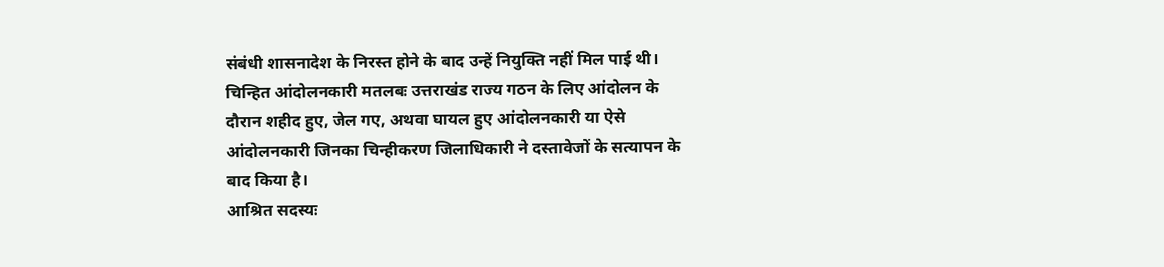संबंधी शासनादेश के निरस्त होने के बाद उन्हें नियुक्ति नहीं मिल पाई थी।
चिन्हित आंदोलनकारी मतलबः उत्तराखंड राज्य गठन के लिए आंदोलन के दौरान शहीद हुए, जेल गए, अथवा घायल हुए आंदोलनकारी या ऐसे आंदोलनकारी जिनका चिन्हीकरण जिलाधिकारी ने दस्तावेजों के सत्यापन के बाद किया है।
आश्रित सदस्यः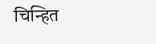चिन्हित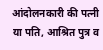आंदोलनकारी की पत्नी या पति, आश्रित पुत्र व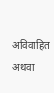अविवाहित अथवा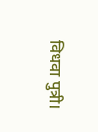विधवा पुत्री।